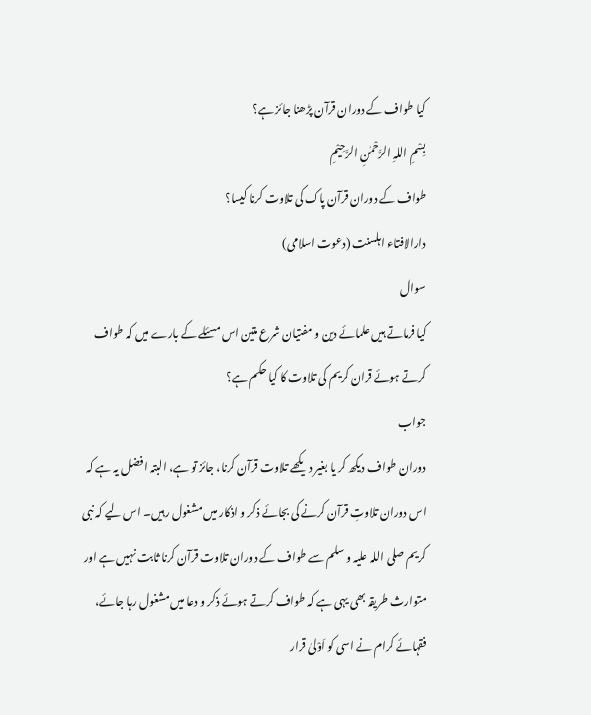کیا طواف کے دوران قرآن پڑھنا جائز ہے؟
بِسْمِ اللہِ الرَّحْمٰنِ الرَّحِيْمِ
طواف کے دوران قرآن پاک کی تلاوت کرنا کیسا؟
دارالافتاء اہلسنت (دعوت اسلامی)
سوال
کیا فرماتے ہیں علمائے دین و مفتیان شرع متین اس مسئلے کے بارے میں کہ طواف کرتے ہوئے قران کریم کی تلاوت کا کیا حکم ہے؟
جواب
دوران طواف دیکھ کر یا بغیر دیکھے تلاوت قرآن کرنا، جائز تو ہے، البتہ افضل یہ ہے کہ اس دوران تلاوتِ قرآن کرنے کی بجائے ذکر و اذکار میں مشغول رہیں۔ اس لیے کہ نبی کریم صلی اللہ علیہ و سلم سے طواف کے دوران تلاوت قرآن کرنا ثابت نہیں ہے اور متوارث طریقہ بھی یہی ہے کہ طواف کرتے ہوئے ذکر و دعا میں مشغول رہا جائے، فقہائے کرام نے اسی کو اَوْلیٰ قرار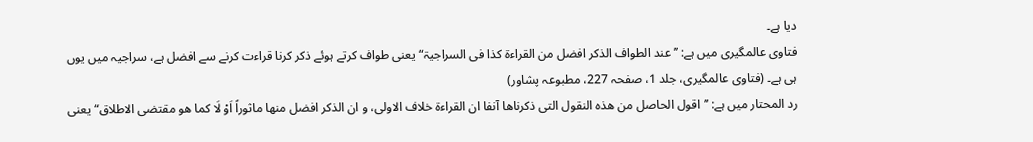دیا ہے۔
فتاوی عالمگیری میں ہے: ’’عند الطواف الذکر افضل من القراءۃ کذا فی السراجیۃ“ یعنی طواف کرتے ہوئے ذکر کرنا قراءت کرنے سے افضل ہے، سراجیہ میں یوں ہی ہے۔ (فتاوی عالمگیری، جلد 1، صفحہ 227، مطبوعہ پشاور)
رد المحتار میں ہے: ’’اقول الحاصل من ھذہ النقول التی ذکرناھا آنفا ان القراءۃ خلاف الاولی، و ان الذکر افضل منھا ماثوراً اَوْ لَا کما ھو مقتضی الاطلاق“ یعنی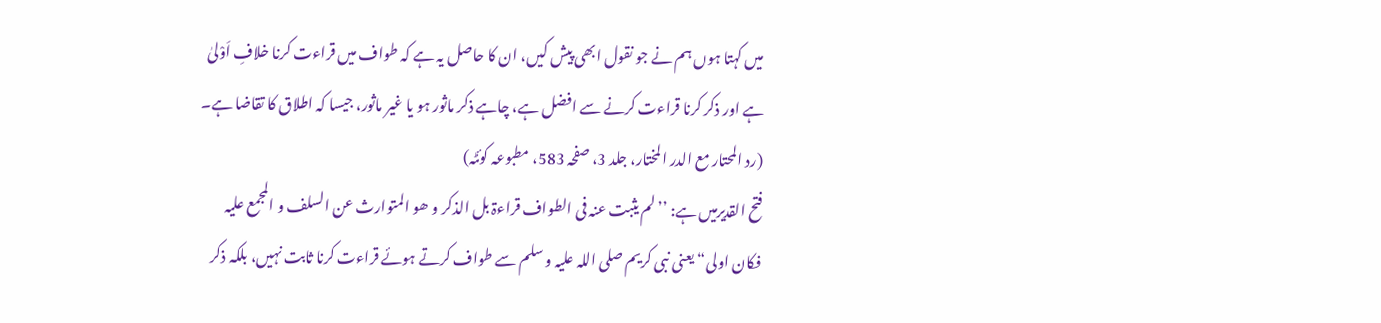میں کہتا ہوں ہم نے جو نقول ابھی پیش کیں، ان کا حاصل یہ ہے کہ طواف میں قراءت کرنا خلافِ اَوْلیٰ ہے اور ذکر کرنا قراءت کرنے سے افضل ہے، چاہے ذکر ماثور ہو یا غیر ماثور، جیسا کہ اطلاق کا تقاضا ہے۔ (رد المحتار مع الدر المختار، جلد 3، صفحہ 583، مطبوعہ کوئٹہ)
فتح القدیرمیں ہے: ’’لم یثبت عنہ فی الطواف قراءۃ بل الذکر و ھو المتوارث عن السلف و المجمع علیہ فکان اولی“ یعنی نبی کریم صلی اللہ علیہ و سلم سے طواف کرتے ہوئے قراءت کرنا ثابت نہیں، بلکہ ذکر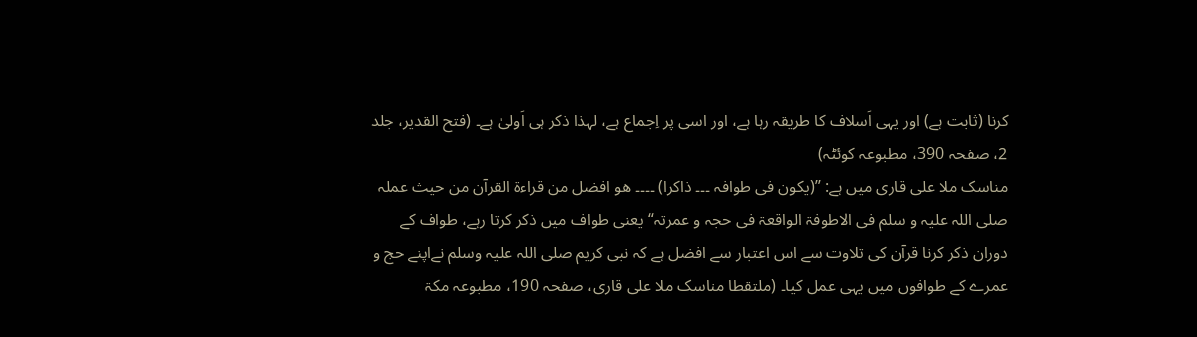کرنا (ثابت ہے) اور یہی اَسلاف کا طریقہ رہا ہے، اور اسی پر اِجماع ہے، لہذا ذکر ہی اَولیٰ ہے۔ (فتح القدیر، جلد 2، صفحہ 390، مطبوعہ کوئٹہ)
مناسک ملا علی قاری میں ہے: ’’(یکون فی طوافہ ۔۔۔ ذاکرا) ۔۔۔۔ ھو افضل من قراءۃ القرآن من حیث عملہ صلی اللہ علیہ و سلم فی الاطوفۃ الواقعۃ فی حجہ و عمرتہ“ یعنی طواف میں ذکر کرتا رہے، طواف کے دوران ذکر کرنا قرآن کی تلاوت سے اس اعتبار سے افضل ہے کہ نبی کریم صلی اللہ علیہ وسلم نےاپنے حج و عمرے کے طوافوں میں یہی عمل کیا۔ (ملتقطا مناسک ملا علی قاری، صفحہ 190، مطبوعہ مکۃ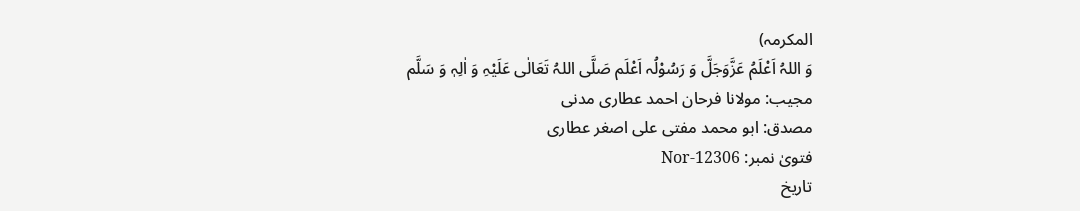المکرمہ)
وَ اللہُ اَعْلَمُ عَزَّوَجَلَّ وَ رَسُوْلُہ اَعْلَم صَلَّی اللہُ تَعَالٰی عَلَیْہِ وَ اٰلِہٖ وَ سَلَّم
مجیب: مولانا فرحان احمد عطاری مدنی
مصدق: ابو محمد مفتی علی اصغر عطاری
فتویٰ نمبر: Nor-12306
تاریخ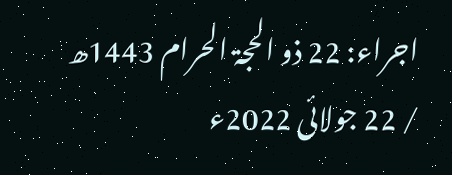اجراء: 22 ذو الحجۃ الحرام 1443ھ / 22 جولائی 2022ء